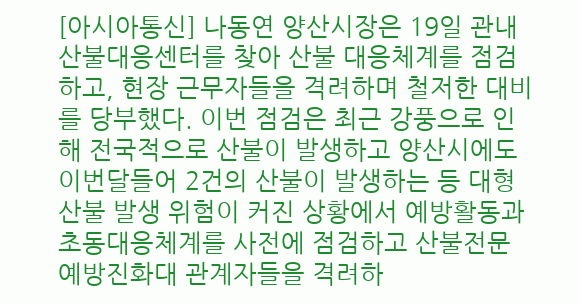[아시아통신] 나동연 양산시장은 19일 관내 산불대응센터를 찾아 산불 대응체계를 점검하고, 현장 근무자들을 격려하며 철저한 대비를 당부했다. 이번 점검은 최근 강풍으로 인해 전국적으로 산불이 발생하고 양산시에도 이번달들어 2건의 산불이 발생하는 등 대형산불 발생 위험이 커진 상황에서 예방활동과 초동대응체계를 사전에 점검하고 산불전문예방진화대 관계자들을 격려하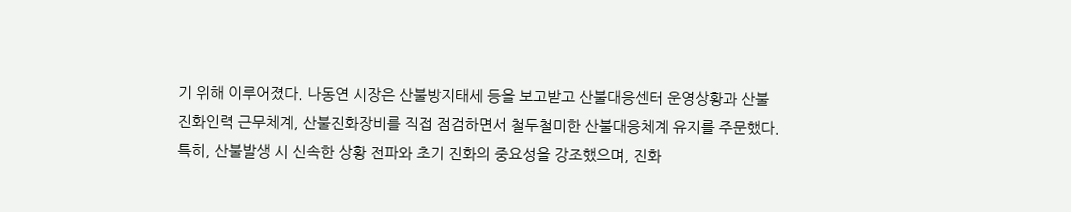기 위해 이루어졌다. 나동연 시장은 산불방지태세 등을 보고받고 산불대응센터 운영상황과 산불진화인력 근무체계, 산불진화장비를 직접 점검하면서 철두철미한 산불대응체계 유지를 주문했다. 특히, 산불발생 시 신속한 상황 전파와 초기 진화의 중요성을 강조했으며, 진화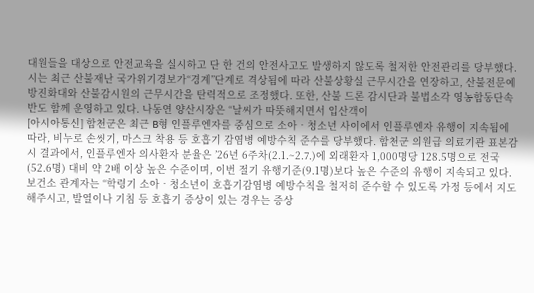대원들을 대상으로 안전교육을 실시하고 단 한 건의 안전사고도 발생하지 않도록 철저한 안전관리를 당부했다. 시는 최근 산불재난 국가위기경보가“경계”단계로 격상됨에 따라 산불상황실 근무시간을 연장하고, 산불전문예방진화대와 산불감시원의 근무시간을 탄력적으로 조정했다. 또한, 산불 드론 감시단과 불법소각 영농합동단속반도 함께 운영하고 있다. 나동연 양산시장은 “날씨가 따뜻해지면서 입산객이
[아시아통신] 합천군은 최근 B형 인플루엔자를 중심으로 소아‧청소년 사이에서 인플루엔자 유행이 지속됨에 따라, 비누로 손씻기, 마스크 착용 등 호흡기 감염병 예방수칙 준수를 당부했다. 합천군 의원급 의료기관 표본감시 결과에서, 인플루엔자 의사환자 분율은 ’26년 6주차(2.1.~2.7.)에 외래환자 1,000명당 128.5명으로 전국(52.6명) 대비 약 2배 이상 높은 수준이며, 이번 절기 유행기준(9.1명)보다 높은 수준의 유행이 지속되고 있다. 보건소 관계자는 “학령기 소아‧청소년이 호흡기감염병 예방수칙을 철저히 준수할 수 있도록 가정 등에서 지도해주시고, 발열이나 기침 등 호흡기 증상이 있는 경우는 증상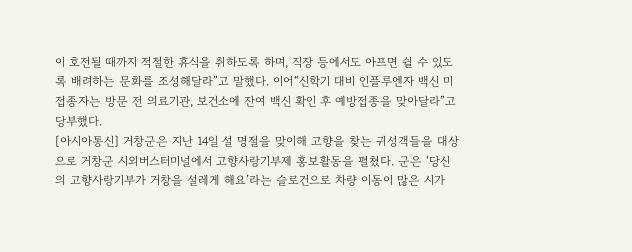이 호전될 때까지 적절한 휴식을 취하도록 하며, 직장 등에서도 아프면 쉴 수 있도록 배려하는 문화를 조성해달라”고 말했다. 이어“신학기 대비 인플루엔자 백신 미접종자는 방문 전 의료기관, 보건소에 잔여 백신 확인 후 예방접종을 맞아달라”고 당부했다.
[아시아통신] 거창군은 지난 14일 설 명절을 맞이해 고향을 찾는 귀성객들을 대상으로 거창군 시외버스터미널에서 고향사랑기부제 홍보활동을 펼쳤다. 군은 ‘당신의 고향사랑기부가 거창을 설레게 해요’라는 슬로건으로 차량 이동이 많은 시가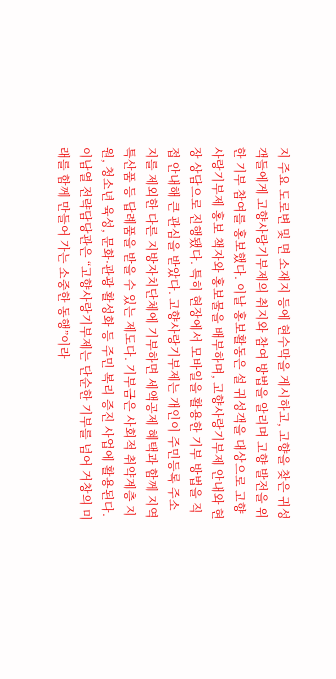지 주요 도로변 및 면 소재지 등에 현수막을 게시하고, 고향을 찾은 귀성객들에게 고향사랑기부제의 취지와 참여 방법을 알리며 고향 발전을 위한 기부 참여를 홍보했다. 이날 홍보활동은 설 귀성객을 대상으로 고향사랑기부제 홍보 책자와 홍보물을 배부하며, 고향사랑기부제 안내와 현장 상담으로 진행됐다. 특히 현장에서 모바일을 활용한 기부 방법을 직접 안내해 큰 관심을 받았다. 고향사랑기부제는 개인이 주민등록 주소지를 제외한 다른 지방자치단체에 기부하면 세액공제 혜택과 함께 지역 특산품 등 답례품을 받을 수 있는 제도다. 기부금은 사회적 취약계층 지원, 청소년 육성, 문화·관광 활성화 등 주민 복리 증진 사업에 활용된다. 이남열 전략담당관은 “고향사랑기부제는 단순한 기부를 넘어 거창의 미래를 함께 만들어 가는 소중한 동행”이라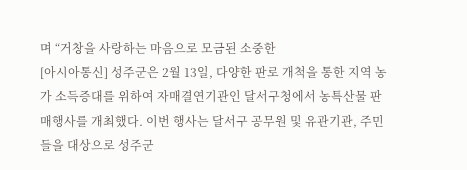며 “거창을 사랑하는 마음으로 모금된 소중한
[아시아통신] 성주군은 2월 13일, 다양한 판로 개척을 통한 지역 농가 소득증대를 위하여 자매결연기관인 달서구청에서 농특산물 판매행사를 개최했다. 이번 행사는 달서구 공무원 및 유관기관, 주민들을 대상으로 성주군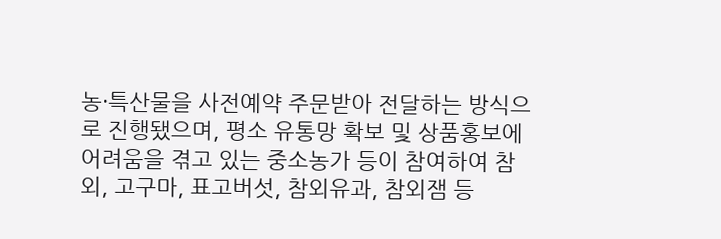농·특산물을 사전예약 주문받아 전달하는 방식으로 진행됐으며, 평소 유통망 확보 및 상품홍보에 어려움을 겪고 있는 중소농가 등이 참여하여 참외, 고구마, 표고버섯, 참외유과, 참외잼 등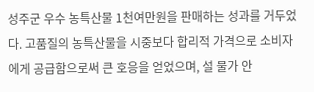성주군 우수 농특산물 1천여만원을 판매하는 성과를 거두었다. 고품질의 농특산물을 시중보다 합리적 가격으로 소비자에게 공급함으로써 큰 호응을 얻었으며, 설 물가 안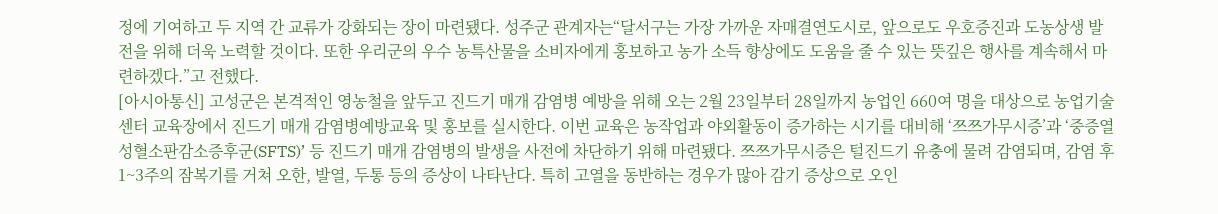정에 기여하고 두 지역 간 교류가 강화되는 장이 마련됐다. 성주군 관계자는“달서구는 가장 가까운 자매결연도시로, 앞으로도 우호증진과 도농상생 발전을 위해 더욱 노력할 것이다. 또한 우리군의 우수 농특산물을 소비자에게 홍보하고 농가 소득 향상에도 도움을 줄 수 있는 뜻깊은 행사를 계속해서 마련하겠다.”고 전했다.
[아시아통신] 고성군은 본격적인 영농철을 앞두고 진드기 매개 감염병 예방을 위해 오는 2월 23일부터 28일까지 농업인 660여 명을 대상으로 농업기술센터 교육장에서 진드기 매개 감염병예방교육 및 홍보를 실시한다. 이번 교육은 농작업과 야외활동이 증가하는 시기를 대비해 ‘쯔쯔가무시증’과 ‘중증열성혈소판감소증후군(SFTS)’ 등 진드기 매개 감염병의 발생을 사전에 차단하기 위해 마련됐다. 쯔쯔가무시증은 털진드기 유충에 물려 감염되며, 감염 후 1~3주의 잠복기를 거쳐 오한, 발열, 두통 등의 증상이 나타난다. 특히 고열을 동반하는 경우가 많아 감기 증상으로 오인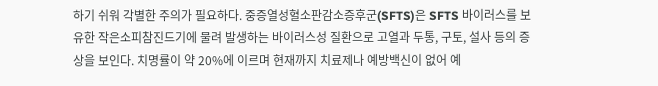하기 쉬워 각별한 주의가 필요하다. 중증열성혈소판감소증후군(SFTS)은 SFTS 바이러스를 보유한 작은소피참진드기에 물려 발생하는 바이러스성 질환으로 고열과 두통, 구토, 설사 등의 증상을 보인다. 치명률이 약 20%에 이르며 현재까지 치료제나 예방백신이 없어 예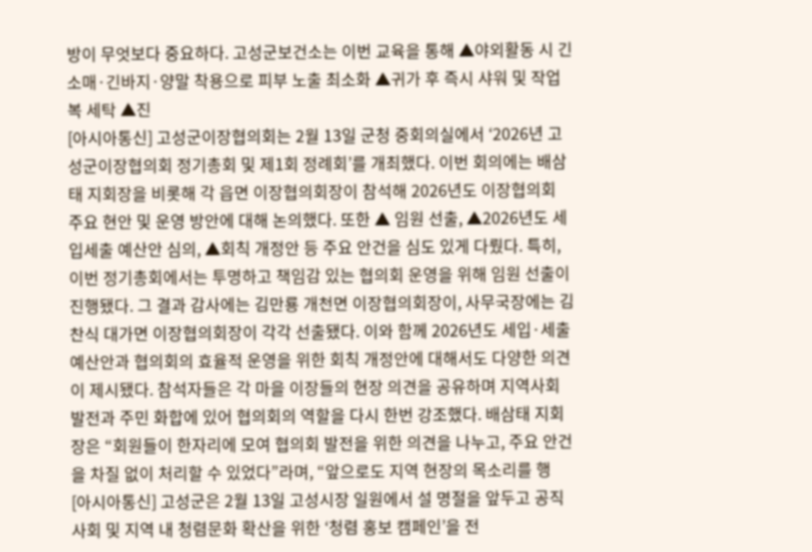방이 무엇보다 중요하다. 고성군보건소는 이번 교육을 통해 ▲야외활동 시 긴소매·긴바지·양말 착용으로 피부 노출 최소화 ▲귀가 후 즉시 샤워 및 작업복 세탁 ▲진
[아시아통신] 고성군이장협의회는 2월 13일 군청 중회의실에서 ‘2026년 고성군이장협의회 정기총회 및 제1회 정례회’를 개최했다. 이번 회의에는 배삼태 지회장을 비롯해 각 읍면 이장협의회장이 참석해 2026년도 이장협의회 주요 현안 및 운영 방안에 대해 논의했다. 또한 ▲ 임원 선출, ▲2026년도 세입세출 예산안 심의, ▲회칙 개정안 등 주요 안건을 심도 있게 다뤘다. 특히, 이번 정기총회에서는 투명하고 책임감 있는 협의회 운영을 위해 임원 선출이 진행됐다. 그 결과 감사에는 김만룡 개천면 이장협의회장이, 사무국장에는 김찬식 대가면 이장협의회장이 각각 선출됐다. 이와 함께 2026년도 세입·세출 예산안과 협의회의 효율적 운영을 위한 회칙 개정안에 대해서도 다양한 의견이 제시됐다. 참석자들은 각 마을 이장들의 현장 의견을 공유하며 지역사회 발전과 주민 화합에 있어 협의회의 역할을 다시 한번 강조했다. 배삼태 지회장은 “회원들이 한자리에 모여 협의회 발전을 위한 의견을 나누고, 주요 안건을 차질 없이 처리할 수 있었다”라며, “앞으로도 지역 현장의 목소리를 행
[아시아통신] 고성군은 2월 13일 고성시장 일원에서 설 명절을 앞두고 공직사회 및 지역 내 청렴문화 확산을 위한 ‘청렴 홍보 캠페인’을 전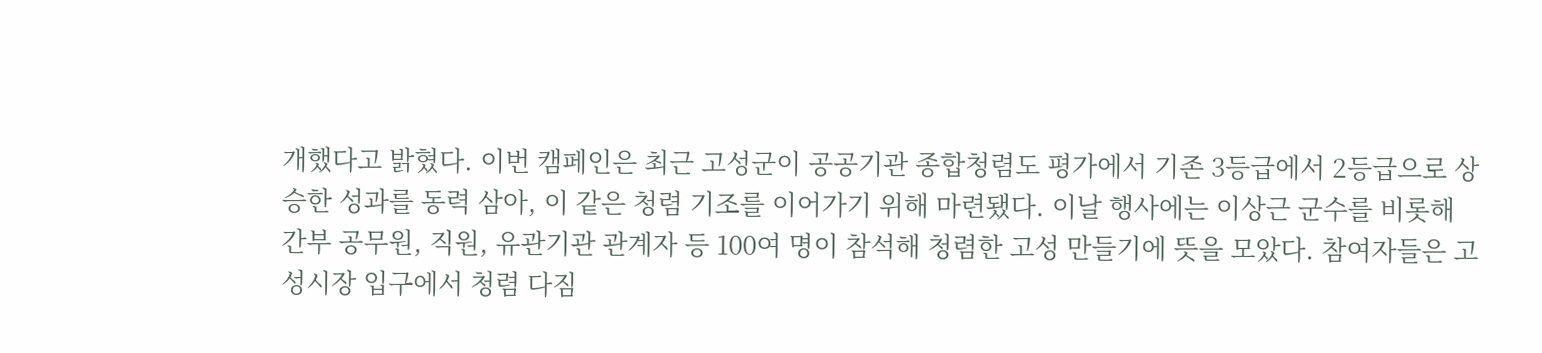개했다고 밝혔다. 이번 캠페인은 최근 고성군이 공공기관 종합청렴도 평가에서 기존 3등급에서 2등급으로 상승한 성과를 동력 삼아, 이 같은 청렴 기조를 이어가기 위해 마련됐다. 이날 행사에는 이상근 군수를 비롯해 간부 공무원, 직원, 유관기관 관계자 등 100여 명이 참석해 청렴한 고성 만들기에 뜻을 모았다. 참여자들은 고성시장 입구에서 청렴 다짐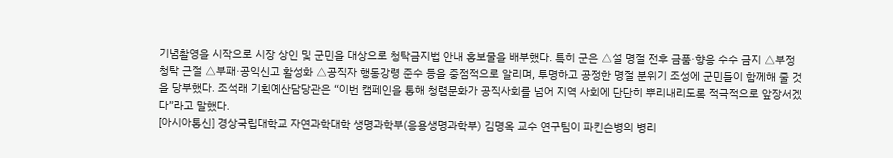기념촬영을 시작으로 시장 상인 및 군민을 대상으로 청탁금지법 안내 홍보물을 배부했다. 특히 군은 △설 명절 전후 금품·향응 수수 금지 △부정청탁 근절 △부패·공익신고 활성화 △공직자 행동강령 준수 등을 중점적으로 알리며, 투명하고 공정한 명절 분위기 조성에 군민들이 함께해 줄 것을 당부했다. 조석래 기획예산담당관은 “이번 캠페인을 통해 청렴문화가 공직사회를 넘어 지역 사회에 단단히 뿌리내리도록 적극적으로 앞장서겠다”라고 말했다.
[아시아통신] 경상국립대학교 자연과학대학 생명과학부(응용생명과학부) 김명옥 교수 연구팀이 파킨슨병의 병리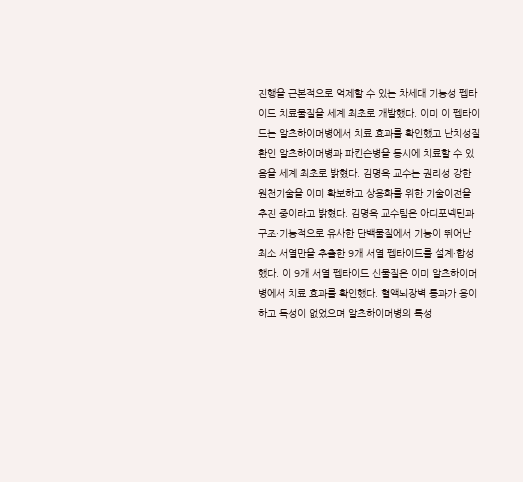진행을 근본적으로 억제할 수 있는 차세대 기능성 펩타이드 치료물질을 세계 최초로 개발했다. 이미 이 펩타이드는 알츠하이머병에서 치료 효과를 확인했고 난치성질환인 알츠하이머병과 파킨슨병을 동시에 치료할 수 있음을 세계 최초로 밝혔다. 김명옥 교수는 권리성 강한 원천기술을 이미 확보하고 상용화를 위한 기술이전을 추진 중이라고 밝혔다. 김명옥 교수팀은 아디포넥틴과 구조·기능적으로 유사한 단백물질에서 기능이 뛰어난 최소 서열만을 추출한 9개 서열 펩타이드를 설계·합성했다. 이 9개 서열 펩타이드 신물질은 이미 알츠하이머병에서 치료 효과를 확인했다. 혈액뇌장벽 통과가 용이하고 독성이 없었으며 알츠하이머병의 특성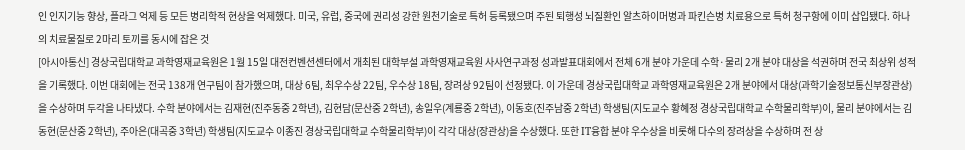인 인지기능 향상, 플라그 억제 등 모든 병리학적 현상을 억제했다. 미국, 유럽, 중국에 권리성 강한 원천기술로 특허 등록됐으며 주된 퇴행성 뇌질환인 알츠하이머병과 파킨슨병 치료용으로 특허 청구항에 이미 삽입됐다. 하나의 치료물질로 2마리 토끼를 동시에 잡은 것
[아시아통신] 경상국립대학교 과학영재교육원은 1월 15일 대전컨벤션센터에서 개최된 대학부설 과학영재교육원 사사연구과정 성과발표대회에서 전체 6개 분야 가운데 수학·물리 2개 분야 대상을 석권하며 전국 최상위 성적을 기록했다. 이번 대회에는 전국 138개 연구팀이 참가했으며, 대상 6팀, 최우수상 22팀, 우수상 18팀, 장려상 92팀이 선정됐다. 이 가운데 경상국립대학교 과학영재교육원은 2개 분야에서 대상(과학기술정보통신부장관상)을 수상하며 두각을 나타냈다. 수학 분야에서는 김재현(진주동중 2학년), 김현담(문산중 2학년), 송일우(계룡중 2학년), 이동호(진주남중 2학년) 학생팀(지도교수 황혜정 경상국립대학교 수학물리학부)이, 물리 분야에서는 김동현(문산중 2학년), 주아은(대곡중 3학년) 학생팀(지도교수 이종진 경상국립대학교 수학물리학부)이 각각 대상(장관상)을 수상했다. 또한 IT융합 분야 우수상을 비롯해 다수의 장려상을 수상하며 전 상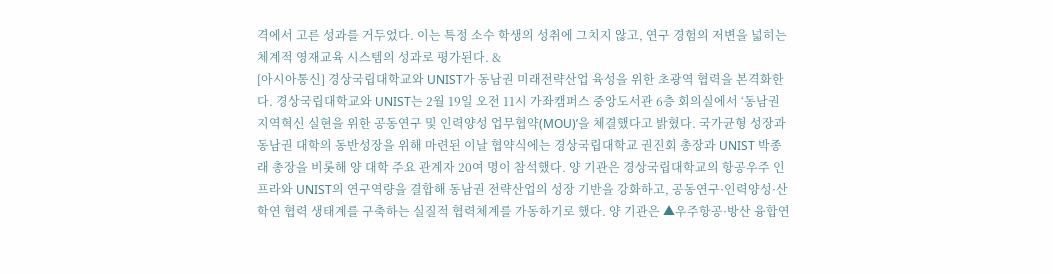격에서 고른 성과를 거두었다. 이는 특정 소수 학생의 성취에 그치지 않고, 연구 경험의 저변을 넓히는 체계적 영재교육 시스템의 성과로 평가된다. &
[아시아통신] 경상국립대학교와 UNIST가 동남권 미래전략산업 육성을 위한 초광역 협력을 본격화한다. 경상국립대학교와 UNIST는 2월 19일 오전 11시 가좌캠퍼스 중앙도서관 6층 회의실에서 ‘동남권 지역혁신 실현을 위한 공동연구 및 인력양성 업무협약(MOU)’을 체결했다고 밝혔다. 국가균형 성장과 동남권 대학의 동반성장을 위해 마련된 이날 협약식에는 경상국립대학교 권진회 총장과 UNIST 박종래 총장을 비롯해 양 대학 주요 관계자 20여 명이 참석했다. 양 기관은 경상국립대학교의 항공우주 인프라와 UNIST의 연구역량을 결합해 동남권 전략산업의 성장 기반을 강화하고, 공동연구·인력양성·산학연 협력 생태계를 구축하는 실질적 협력체계를 가동하기로 했다. 양 기관은 ▲우주항공·방산 융합연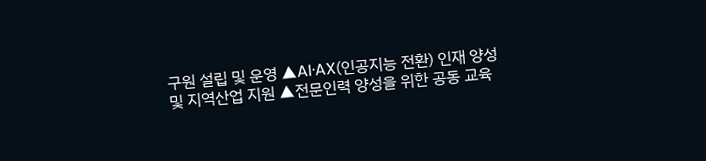구원 설립 및 운영 ▲AI·AX(인공지능 전환) 인재 양성 및 지역산업 지원 ▲전문인력 양성을 위한 공동 교육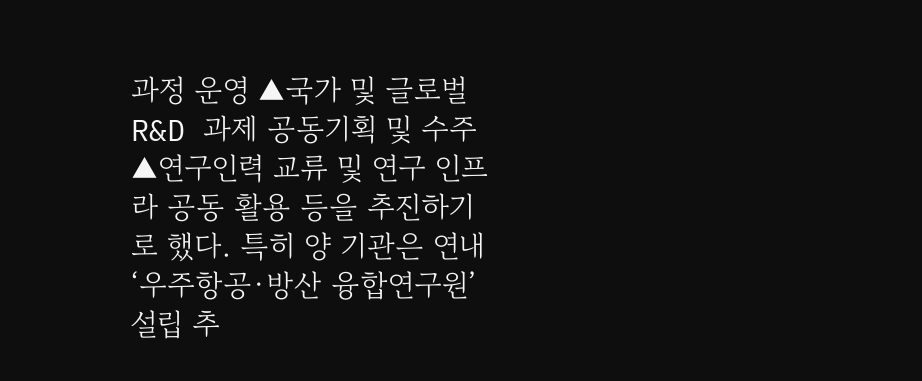과정 운영 ▲국가 및 글로벌 R&D 과제 공동기획 및 수주 ▲연구인력 교류 및 연구 인프라 공동 활용 등을 추진하기로 했다. 특히 양 기관은 연내 ‘우주항공·방산 융합연구원’ 설립 추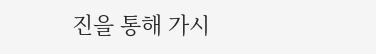진을 통해 가시